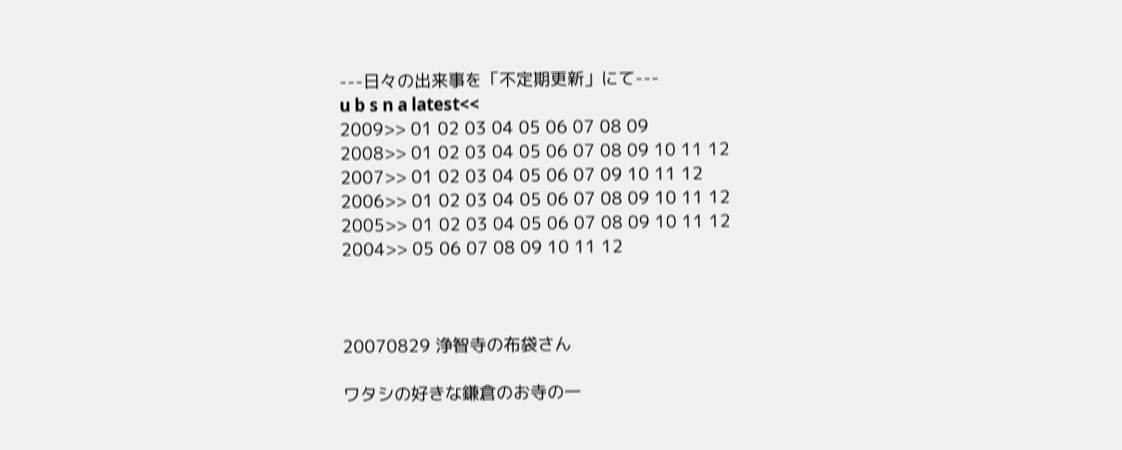---日々の出来事を「不定期更新」にて---
u b s n a latest<<
2009>> 01 02 03 04 05 06 07 08 09
2008>> 01 02 03 04 05 06 07 08 09 10 11 12
2007>> 01 02 03 04 05 06 07 09 10 11 12
2006>> 01 02 03 04 05 06 07 08 09 10 11 12
2005>> 01 02 03 04 05 06 07 08 09 10 11 12
2004>> 05 06 07 08 09 10 11 12



20070829 浄智寺の布袋さん

ワタシの好きな鎌倉のお寺の一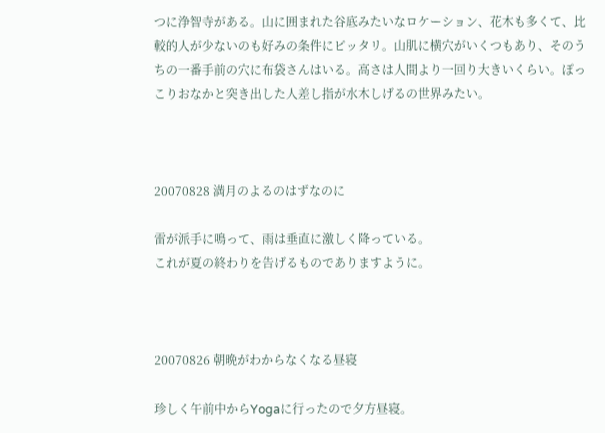つに浄智寺がある。山に囲まれた谷底みたいなロケーション、花木も多くて、比較的人が少ないのも好みの条件にピッタリ。山肌に横穴がいくつもあり、そのうちの一番手前の穴に布袋さんはいる。高さは人間より一回り大きいくらい。ぽっこりおなかと突き出した人差し指が水木しげるの世界みたい。



20070828 満月のよるのはずなのに

雷が派手に鳴って、雨は垂直に激しく降っている。
これが夏の終わりを告げるものでありますように。



20070826 朝晩がわからなくなる昼寝

珍しく午前中からYogaに行ったので夕方昼寝。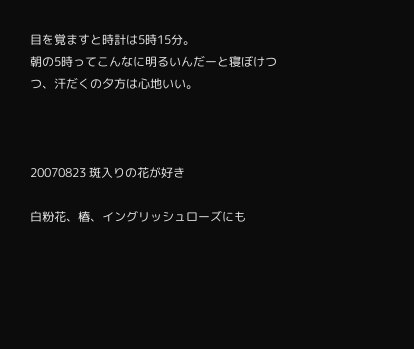目を覚ますと時計は5時15分。
朝の5時ってこんなに明るいんだーと寝ぼけつつ、汗だくの夕方は心地いい。



20070823 斑入りの花が好き

白粉花、椿、イングリッシュローズにも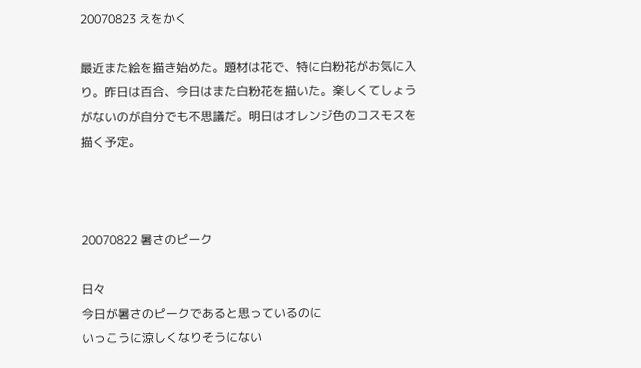20070823 えをかく

最近また絵を描き始めた。題材は花で、特に白粉花がお気に入り。昨日は百合、今日はまた白粉花を描いた。楽しくてしょうがないのが自分でも不思議だ。明日はオレンジ色のコスモスを描く予定。



20070822 暑さのピーク

日々
今日が暑さのピークであると思っているのに
いっこうに涼しくなりそうにない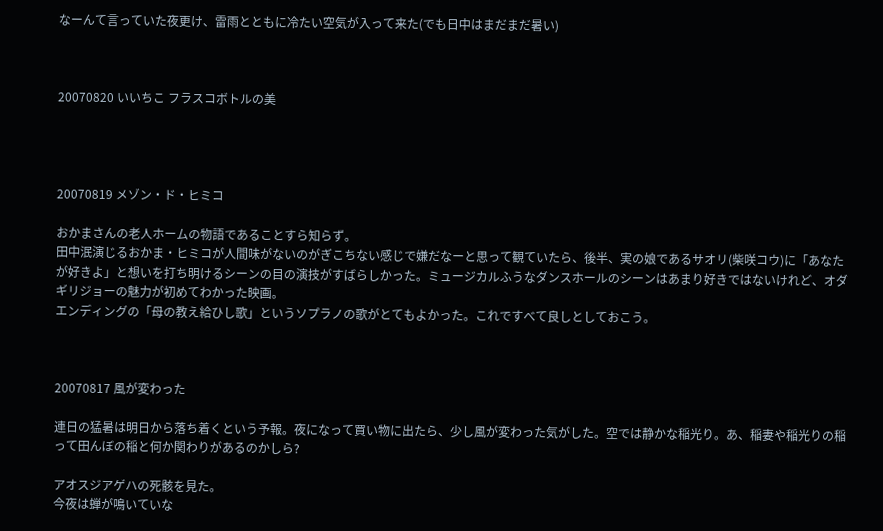なーんて言っていた夜更け、雷雨とともに冷たい空気が入って来た(でも日中はまだまだ暑い)



20070820 いいちこ フラスコボトルの美




20070819 メゾン・ド・ヒミコ

おかまさんの老人ホームの物語であることすら知らず。
田中泯演じるおかま・ヒミコが人間味がないのがぎこちない感じで嫌だなーと思って観ていたら、後半、実の娘であるサオリ(柴咲コウ)に「あなたが好きよ」と想いを打ち明けるシーンの目の演技がすばらしかった。ミュージカルふうなダンスホールのシーンはあまり好きではないけれど、オダギリジョーの魅力が初めてわかった映画。
エンディングの「母の教え給ひし歌」というソプラノの歌がとてもよかった。これですべて良しとしておこう。



20070817 風が変わった

連日の猛暑は明日から落ち着くという予報。夜になって買い物に出たら、少し風が変わった気がした。空では静かな稲光り。あ、稲妻や稲光りの稲って田んぼの稲と何か関わりがあるのかしら?

アオスジアゲハの死骸を見た。
今夜は蝉が鳴いていな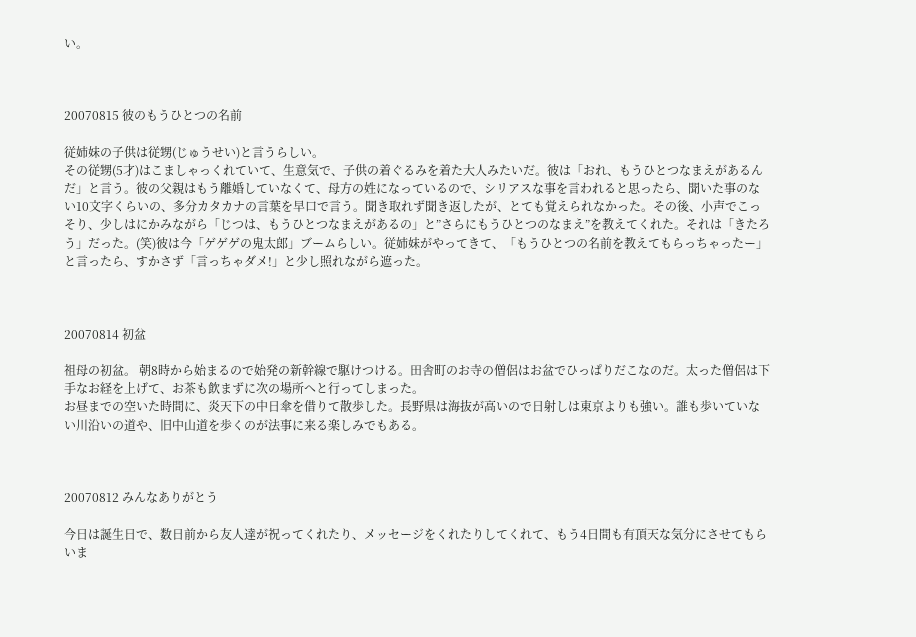い。



20070815 彼のもうひとつの名前

従姉妹の子供は従甥(じゅうせい)と言うらしい。
その従甥(5才)はこましゃっくれていて、生意気で、子供の着ぐるみを着た大人みたいだ。彼は「おれ、もうひとつなまえがあるんだ」と言う。彼の父親はもう離婚していなくて、母方の姓になっているので、シリアスな事を言われると思ったら、聞いた事のない10文字くらいの、多分カタカナの言葉を早口で言う。聞き取れず聞き返したが、とても覚えられなかった。その後、小声でこっそり、少しはにかみながら「じつは、もうひとつなまえがあるの」と”さらにもうひとつのなまえ”を教えてくれた。それは「きたろう」だった。(笑)彼は今「ゲゲゲの鬼太郎」ブームらしい。従姉妹がやってきて、「もうひとつの名前を教えてもらっちゃったー」と言ったら、すかさず「言っちゃダメ!」と少し照れながら遮った。



20070814 初盆

祖母の初盆。 朝8時から始まるので始発の新幹線で駆けつける。田舎町のお寺の僧侶はお盆でひっぱりだこなのだ。太った僧侶は下手なお経を上げて、お茶も飲まずに次の場所へと行ってしまった。
お昼までの空いた時間に、炎天下の中日傘を借りて散歩した。長野県は海抜が高いので日射しは東京よりも強い。誰も歩いていない川沿いの道や、旧中山道を歩くのが法事に来る楽しみでもある。



20070812 みんなありがとう

今日は誕生日で、数日前から友人達が祝ってくれたり、メッセージをくれたりしてくれて、もう4日間も有頂天な気分にさせてもらいま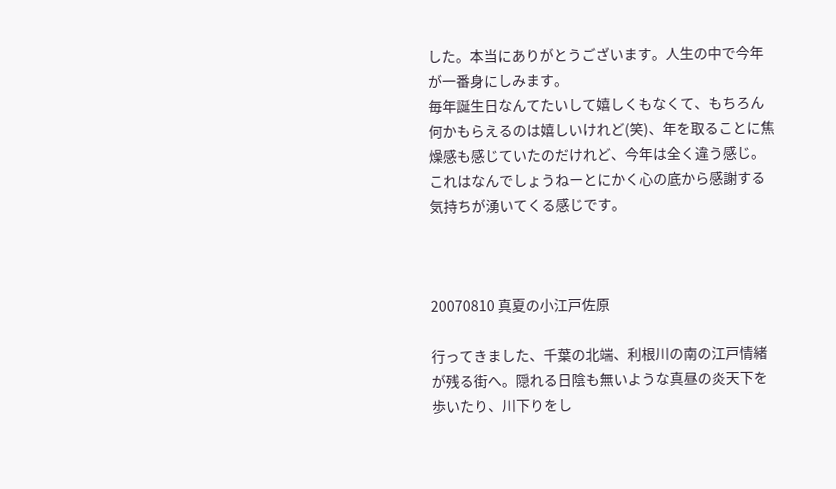した。本当にありがとうございます。人生の中で今年が一番身にしみます。
毎年誕生日なんてたいして嬉しくもなくて、もちろん何かもらえるのは嬉しいけれど(笑)、年を取ることに焦燥感も感じていたのだけれど、今年は全く違う感じ。これはなんでしょうねーとにかく心の底から感謝する気持ちが湧いてくる感じです。



20070810 真夏の小江戸佐原

行ってきました、千葉の北端、利根川の南の江戸情緒が残る街へ。隠れる日陰も無いような真昼の炎天下を歩いたり、川下りをし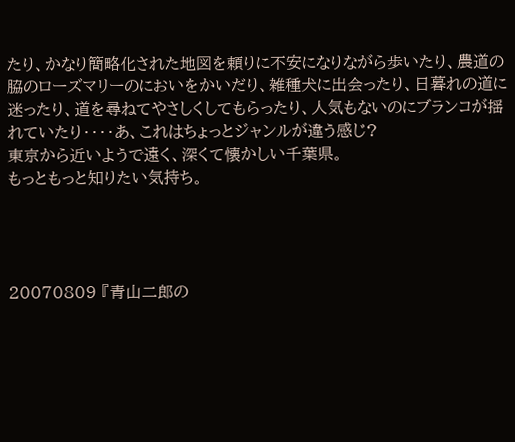たり、かなり簡略化された地図を頼りに不安になりながら歩いたり、農道の脇のローズマリーのにおいをかいだり、雑種犬に出会ったり、日暮れの道に迷ったり、道を尋ねてやさしくしてもらったり、人気もないのにブランコが揺れていたり・・・・あ、これはちょっとジャンルが違う感じ?
東京から近いようで遠く、深くて懐かしい千葉県。
もっともっと知りたい気持ち。




20070809 『青山二郎の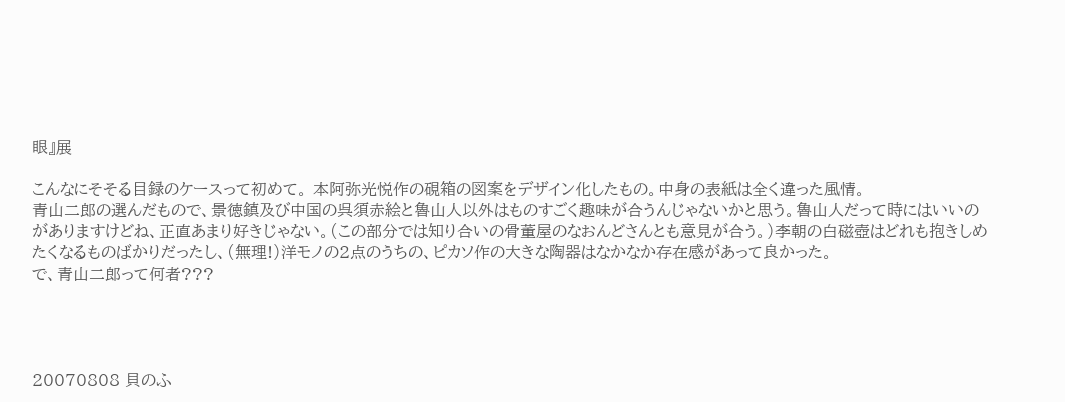眼』展

こんなにそそる目録のケースって初めて。 本阿弥光悦作の硯箱の図案をデザイン化したもの。中身の表紙は全く違った風情。
青山二郎の選んだもので、景徳鎮及び中国の呉須赤絵と魯山人以外はものすごく趣味が合うんじゃないかと思う。魯山人だって時にはいいのがありますけどね、正直あまり好きじゃない。(この部分では知り合いの骨董屋のなおんどさんとも意見が合う。)李朝の白磁壺はどれも抱きしめたくなるものばかりだったし、(無理!)洋モノの2点のうちの、ピカソ作の大きな陶器はなかなか存在感があって良かった。
で、青山二郎って何者???




20070808 貝のふ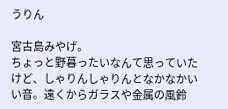うりん

宮古島みやげ。
ちょっと野暮ったいなんて思っていたけど、しゃりんしゃりんとなかなかいい音。遠くからガラスや金属の風鈴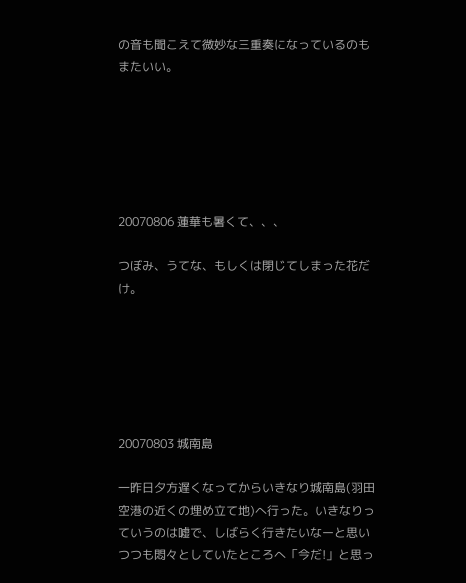の音も聞こえて微妙な三重奏になっているのもまたいい。






20070806 蓮華も暑くて、、、

つぼみ、うてな、もしくは閉じてしまった花だけ。






20070803 城南島

一昨日夕方遅くなってからいきなり城南島(羽田空港の近くの埋め立て地)へ行った。いきなりっていうのは嘘で、しばらく行きたいなーと思いつつも悶々としていたところへ「今だ!」と思っ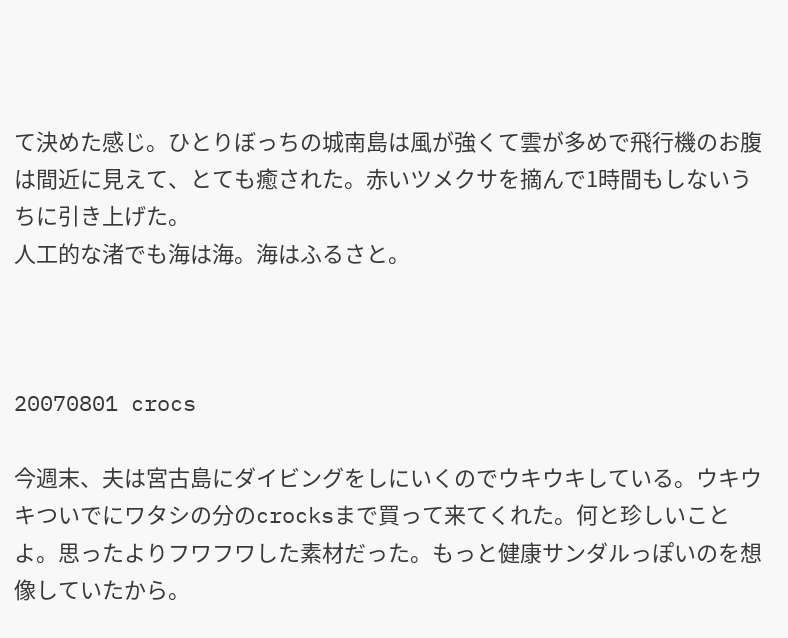て決めた感じ。ひとりぼっちの城南島は風が強くて雲が多めで飛行機のお腹は間近に見えて、とても癒された。赤いツメクサを摘んで1時間もしないうちに引き上げた。
人工的な渚でも海は海。海はふるさと。



20070801 crocs

今週末、夫は宮古島にダイビングをしにいくのでウキウキしている。ウキウキついでにワタシの分のcrocksまで買って来てくれた。何と珍しいことよ。思ったよりフワフワした素材だった。もっと健康サンダルっぽいのを想像していたから。